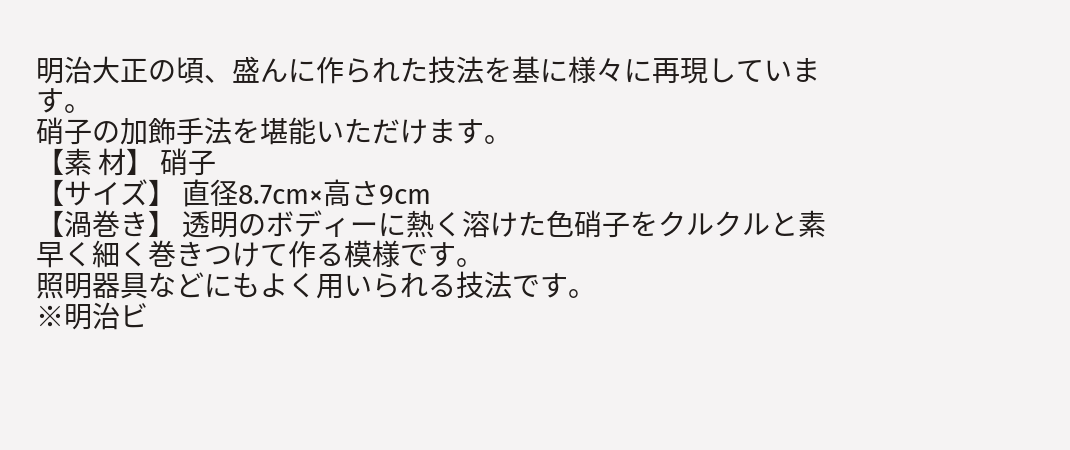明治大正の頃、盛んに作られた技法を基に様々に再現しています。
硝子の加飾手法を堪能いただけます。
【素 材】 硝子
【サイズ】 直径8.7cm×高さ9cm
【渦巻き】 透明のボディーに熱く溶けた色硝子をクルクルと素早く細く巻きつけて作る模様です。
照明器具などにもよく用いられる技法です。
※明治ビ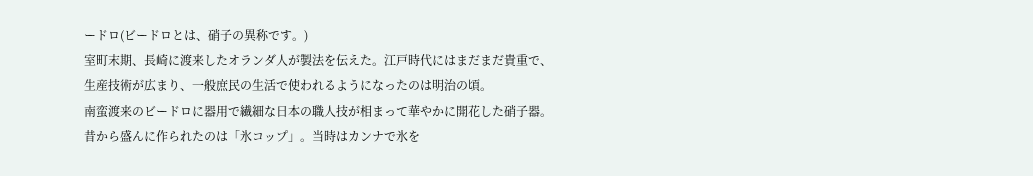ードロ(ビードロとは、硝子の異称です。)
室町末期、長崎に渡来したオランダ人が製法を伝えた。江戸時代にはまだまだ貴重で、
生産技術が広まり、一般庶民の生活で使われるようになったのは明治の頃。
南蛮渡来のビードロに器用で繊細な日本の職人技が相まって華やかに開花した硝子器。
昔から盛んに作られたのは「氷コップ」。当時はカンナで氷を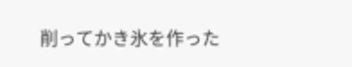削ってかき氷を作った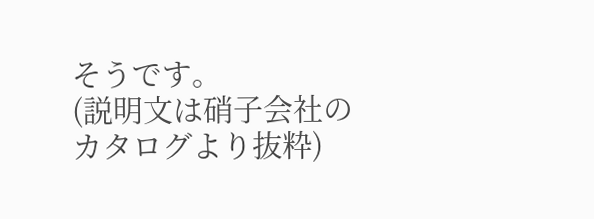そうです。
(説明文は硝子会社のカタログより抜粋)